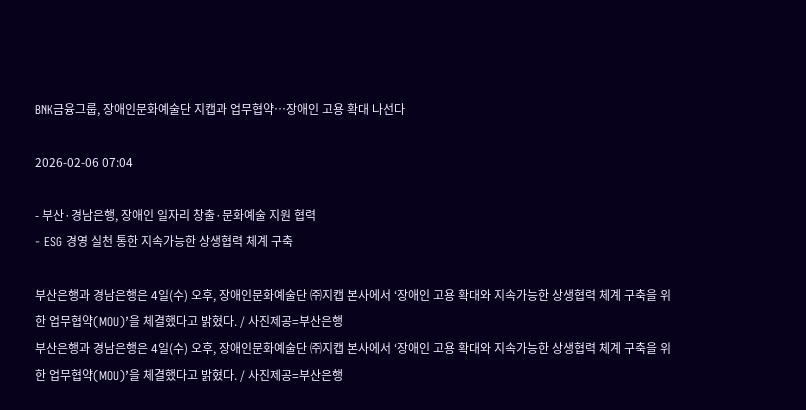BNK금융그룹, 장애인문화예술단 지캡과 업무협약…장애인 고용 확대 나선다

2026-02-06 07:04

- 부산·경남은행, 장애인 일자리 창출·문화예술 지원 협력
- ESG 경영 실천 통한 지속가능한 상생협력 체계 구축

부산은행과 경남은행은 4일(수) 오후, 장애인문화예술단 ㈜지캡 본사에서 ‘장애인 고용 확대와 지속가능한 상생협력 체계 구축을 위한 업무협약(MOU)’을 체결했다고 밝혔다. / 사진제공=부산은행
부산은행과 경남은행은 4일(수) 오후, 장애인문화예술단 ㈜지캡 본사에서 ‘장애인 고용 확대와 지속가능한 상생협력 체계 구축을 위한 업무협약(MOU)’을 체결했다고 밝혔다. / 사진제공=부산은행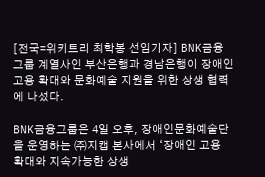[전국=위키트리 최학봉 선임기자] BNK금융그룹 계열사인 부산은행과 경남은행이 장애인 고용 확대와 문화예술 지원을 위한 상생 협력에 나섰다.

BNK금융그룹은 4일 오후, 장애인문화예술단을 운영하는 ㈜지캡 본사에서 ‘장애인 고용 확대와 지속가능한 상생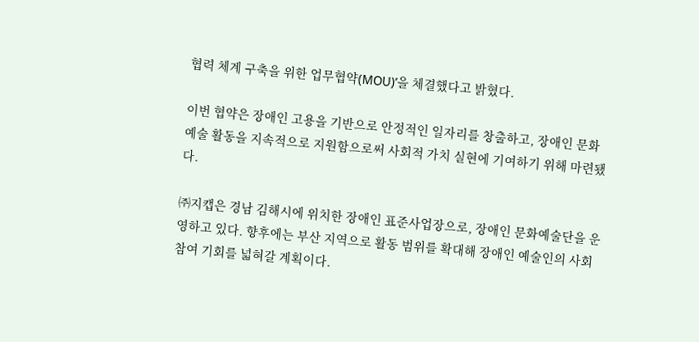협력 체계 구축을 위한 업무협약(MOU)’을 체결했다고 밝혔다.

이번 협약은 장애인 고용을 기반으로 안정적인 일자리를 창출하고, 장애인 문화예술 활동을 지속적으로 지원함으로써 사회적 가치 실현에 기여하기 위해 마련됐다.

㈜지캡은 경남 김해시에 위치한 장애인 표준사업장으로, 장애인 문화예술단을 운영하고 있다. 향후에는 부산 지역으로 활동 범위를 확대해 장애인 예술인의 사회 참여 기회를 넓혀갈 계획이다.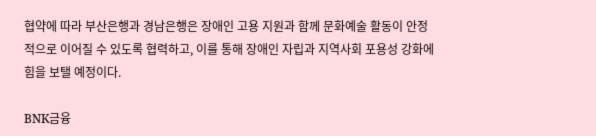협약에 따라 부산은행과 경남은행은 장애인 고용 지원과 함께 문화예술 활동이 안정적으로 이어질 수 있도록 협력하고, 이를 통해 장애인 자립과 지역사회 포용성 강화에 힘을 보탤 예정이다.

BNK금융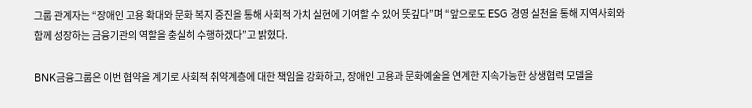그룹 관계자는 “장애인 고용 확대와 문화 복지 증진을 통해 사회적 가치 실현에 기여할 수 있어 뜻깊다”며 “앞으로도 ESG 경영 실천을 통해 지역사회와 함께 성장하는 금융기관의 역할을 충실히 수행하겠다”고 밝혔다.

BNK금융그룹은 이번 협약을 계기로 사회적 취약계층에 대한 책임을 강화하고, 장애인 고용과 문화예술을 연계한 지속가능한 상생협력 모델을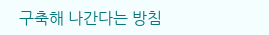구축해 나간다는 방침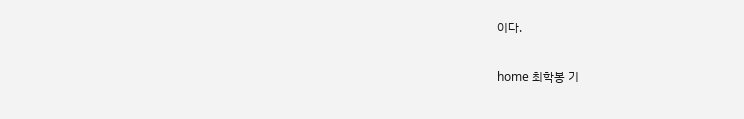이다.

home 최학봉 기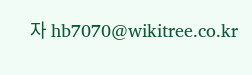자 hb7070@wikitree.co.kr